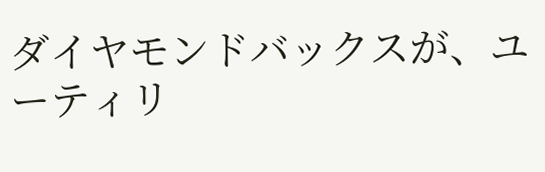ダイヤモンドバックスが、ユーティリ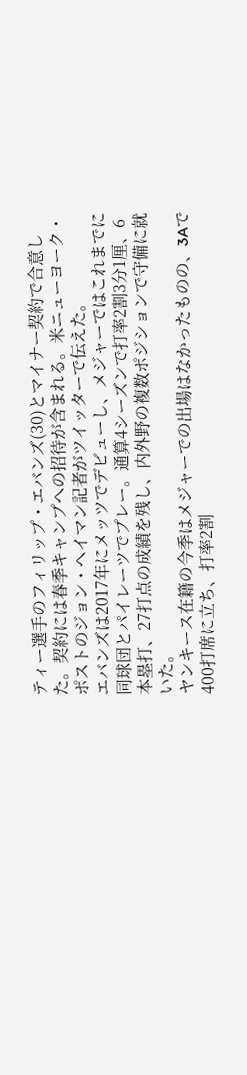ティー選手のフィリップ・エバンズ(30)とマイナー契約で合意した。契約には春季キャンプへの招待が含まれる。米ニューヨーク・ポストのジョン・ヘイマン記者がツイッターで伝えた。
エバンズは2017年にメッツでデビューし、メジャーではこれまでに同球団とパイレーツでプレー。通算4シーズンで打率2割3分1厘、6本塁打、27打点の成績を残し、内外野の複数ポジションで守備に就いた。
ヤンキース在籍の今季はメジャーでの出場はなかったものの、3Aで400打席に立ち、打率2割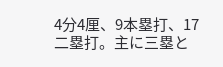4分4厘、9本塁打、17二塁打。主に三塁と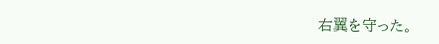右翼を守った。